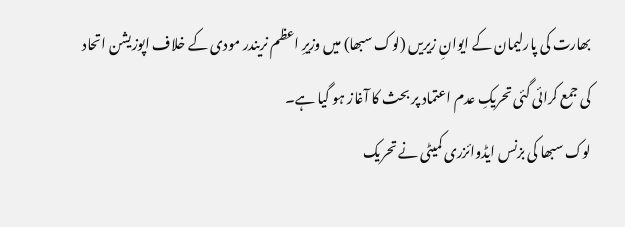بھارت کی پارلیمان کے ایوانِ زیریں (لوک سبھا) میں وزیرِ اعظم نریندر مودی کے خلاف اپوزیشن اتحاد کی جمع کرائی گئی تحریکِ عدم اعتماد پر بحث کا آغاز ہو گیا ہے۔
لوک سبھا کی بزنس ایڈوائزری کمیٹی نے تحریک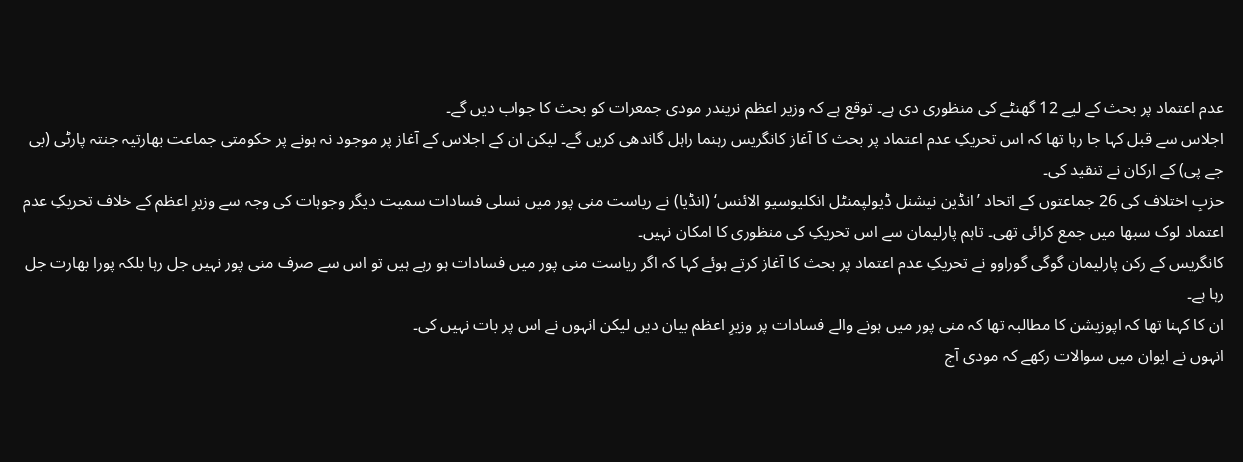عدم اعتماد پر بحث کے لیے 12 گھنٹے کی منظوری دی ہے۔ توقع ہے کہ وزیر اعظم نریندر مودی جمعرات کو بحث کا جواب دیں گے۔
اجلاس سے قبل کہا جا رہا تھا کہ اس تحریکِ عدم اعتماد پر بحث کا آغاز کانگریس رہنما راہل گاندھی کریں گے۔ لیکن ان کے اجلاس کے آغاز پر موجود نہ ہونے پر حکومتی جماعت بھارتیہ جنتہ پارٹی (بی جے پی) کے ارکان نے تنقید کی۔
حزبِ اختلاف کی 26 جماعتوں کے اتحاد ’انڈین نیشنل ڈیولپمنٹل انکلیوسیو الائنس‘ (انڈیا) نے ریاست منی پور میں نسلی فسادات سمیت دیگر وجوہات کی وجہ سے وزیرِ اعظم کے خلاف تحریکِ عدم اعتماد لوک سبھا میں جمع کرائی تھی۔ تاہم پارلیمان سے اس تحریکِ کی منظوری کا امکان نہیں۔
کانگریس کے رکن پارلیمان گوگی گوراوو نے تحریکِ عدم اعتماد پر بحث کا آغاز کرتے ہوئے کہا کہ اگر ریاست منی پور میں فسادات ہو رہے ہیں تو اس سے صرف منی پور نہیں جل رہا بلکہ پورا بھارت جل رہا ہے۔
ان کا کہنا تھا کہ اپوزیشن کا مطالبہ تھا کہ منی پور میں ہونے والے فسادات پر وزیرِ اعظم بیان دیں لیکن انہوں نے اس پر بات نہیں کی۔
انہوں نے ایوان میں سوالات رکھے کہ مودی آج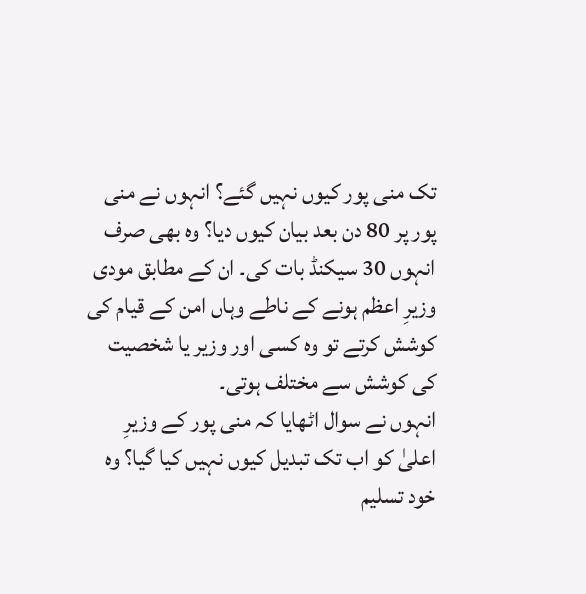تک منی پور کیوں نہیں گئے؟ انہوں نے منی پور پر 80 دن بعد بیان کیوں دیا؟ وہ بھی صرف انہوں 30 سیکنڈ بات کی۔ ان کے مطابق مودی وزیرِ اعظم ہونے کے ناطے وہاں امن کے قیام کی کوشش کرتے تو وہ کسی اور وزیر یا شخصیت کی کوشش سے مختلف ہوتی۔
انہوں نے سوال اٹھایا کہ منی پور کے وزیرِ اعلیٰ کو اب تک تبدیل کیوں نہیں کیا گیا؟ وہ خود تسلیم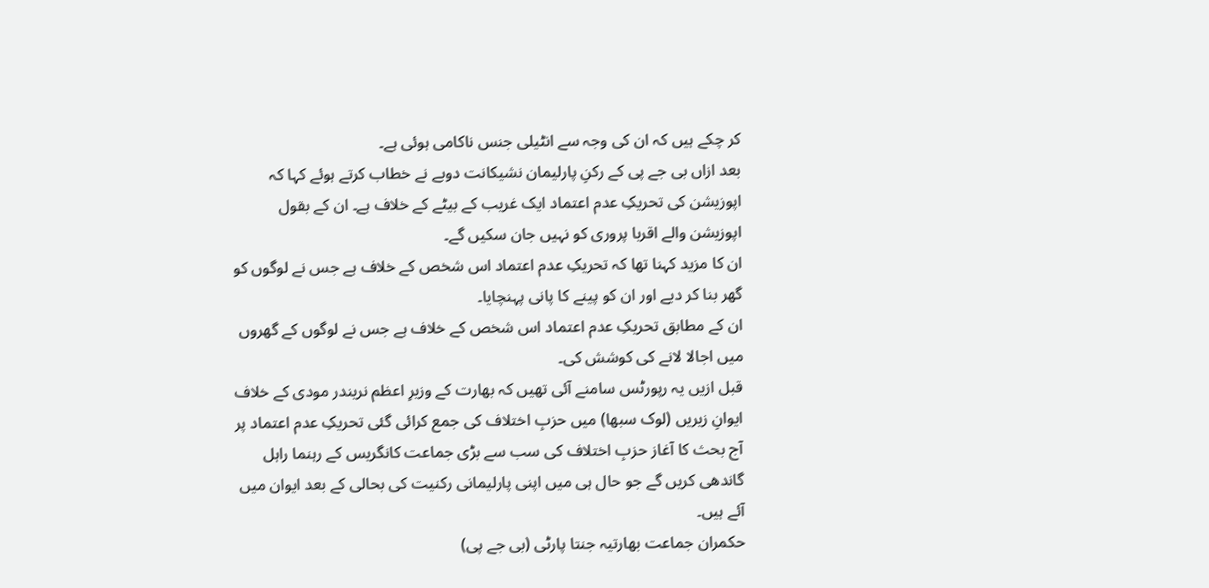کر چکے ہیں کہ ان کی وجہ سے انٹیلی جنس ناکامی ہوئی ہے۔
بعد ازاں بی جے پی کے رکنِ پارلیمان نشیکانت دوبے نے خطاب کرتے ہوئے کہا کہ اپوزیشن کی تحریکِ عدم اعتماد ایک غریب کے بیٹے کے خلاف ہے۔ ان کے بقول اپوزیشن والے اقربا پروری کو نہیں جان سکیں گے۔
ان کا مزید کہنا تھا کہ تحریکِ عدم اعتماد اس شخص کے خلاف ہے جس نے لوگوں کو گھر بنا کر دیے اور ان کو پینے کا پانی پہنچایا۔
ان کے مطابق تحریکِ عدم اعتماد اس شخص کے خلاف ہے جس نے لوگوں کے گھروں میں اجالا لانے کی کوشش کی۔
قبل ازیں یہ رپورٹس سامنے آئی تھیں کہ بھارت کے وزیرِ اعظم نریندر مودی کے خلاف ایوانِ زیریں (لوک سبھا) میں حزبِ اختلاف کی جمع کرائی گئی تحریکِ عدم اعتماد پر آج بحث کا آغاز حزبِ اختلاف کی سب سے بڑی جماعت کانگریس کے رہنما راہل گاندھی کریں گے جو حال ہی میں اپنی پارلیمانی رکنیت کی بحالی کے بعد ایوان میں آئے ہیں۔
حکمران جماعت بھارتیہ جنتا پارٹی (بی جے پی)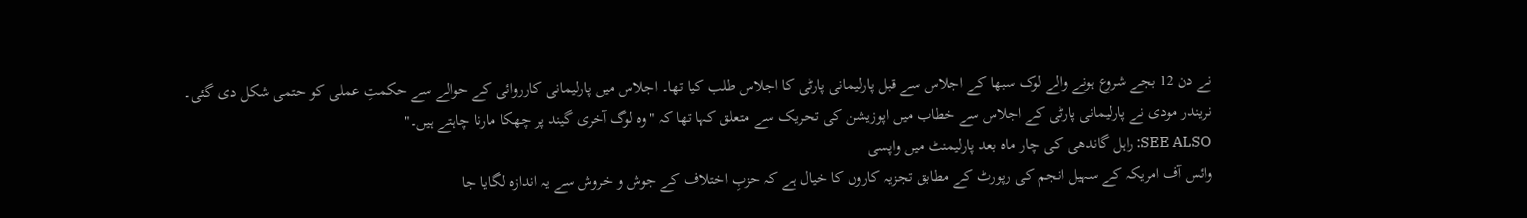نے دن 12 بجے شروع ہونے والے لوک سبھا کے اجلاس سے قبل پارلیمانی پارٹی کا اجلاس طلب کیا تھا۔ اجلاس میں پارلیمانی کارروائی کے حوالے سے حکمتِ عملی کو حتمی شکل دی گئی۔
نریندر مودی نے پارلیمانی پارٹی کے اجلاس سے خطاب میں اپوزیشن کی تحریک سے متعلق کہا تھا کہ "وہ لوگ آخری گیند پر چھکا مارنا چاہتے ہیں۔"
SEE ALSO: راہل گاندھی کی چار ماہ بعد پارلیمنٹ میں واپسی
وائس آف امریکہ کے سہیل انجم کی رپورٹ کے مطابق تجزیہ کاروں کا خیال ہے کہ حزبِ اختلاف کے جوش و خروش سے یہ اندازہ لگایا جا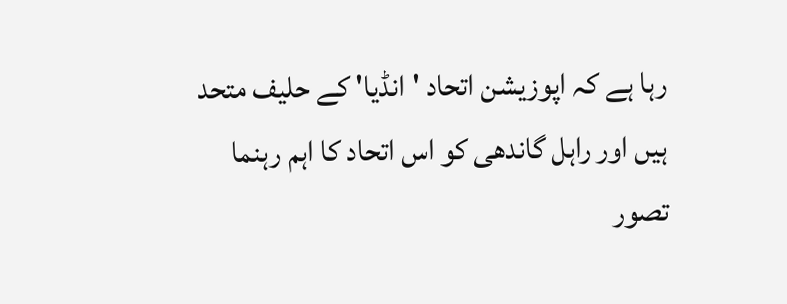رہا ہے کہ اپوزیشن اتحاد 'انڈیا' کے حلیف متحد ہیں اور راہل گاندھی کو اس اتحاد کا اہم رہنما تصور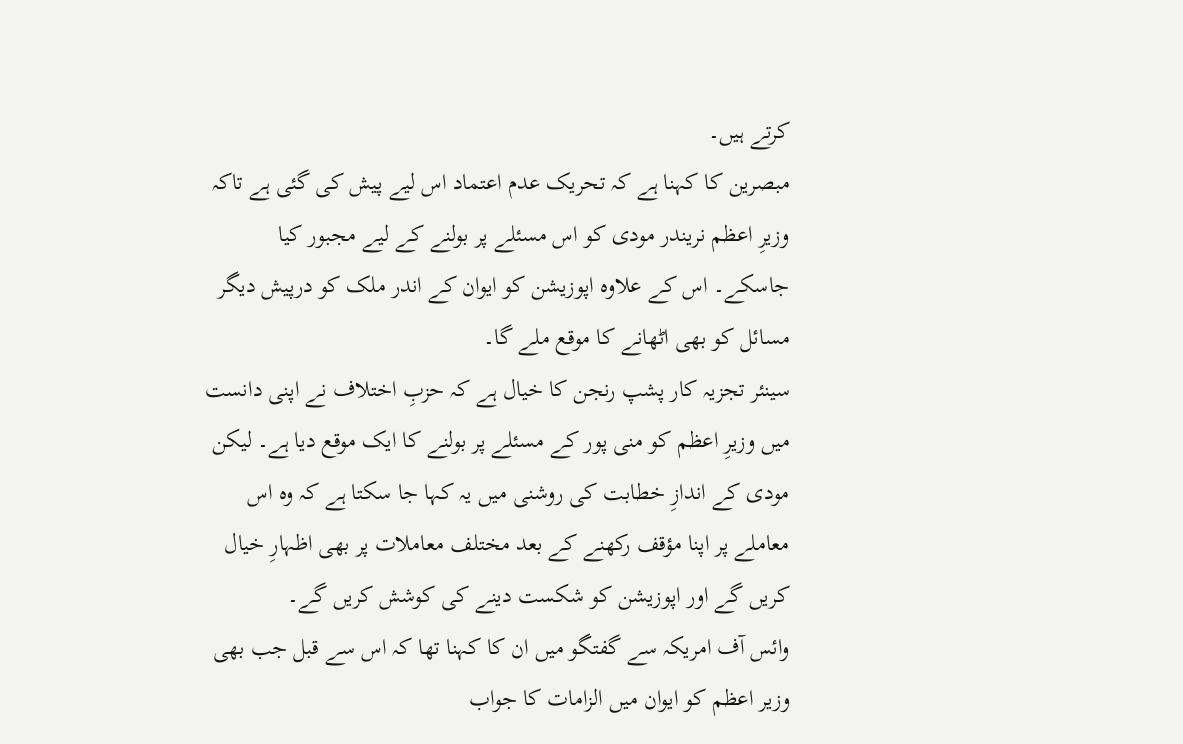کرتے ہیں۔
مبصرین کا کہنا ہے کہ تحریک عدم اعتماد اس لیے پیش کی گئی ہے تاکہ وزیرِ اعظم نریندر مودی کو اس مسئلے پر بولنے کے لیے مجبور کیا جاسکے۔ اس کے علاوہ اپوزیشن کو ایوان کے اندر ملک کو درپیش دیگر مسائل کو بھی اٹھانے کا موقع ملے گا۔
سینئر تجزیہ کار پشپ رنجن کا خیال ہے کہ حزبِ اختلاف نے اپنی دانست میں وزیرِ اعظم کو منی پور کے مسئلے پر بولنے کا ایک موقع دیا ہے۔ لیکن مودی کے اندازِ خطابت کی روشنی میں یہ کہا جا سکتا ہے کہ وہ اس معاملے پر اپنا مؤقف رکھنے کے بعد مختلف معاملات پر بھی اظہارِ خیال کریں گے اور اپوزیشن کو شکست دینے کی کوشش کریں گے۔
وائس آف امریکہ سے گفتگو میں ان کا کہنا تھا کہ اس سے قبل جب بھی وزیر اعظم کو ایوان میں الزامات کا جواب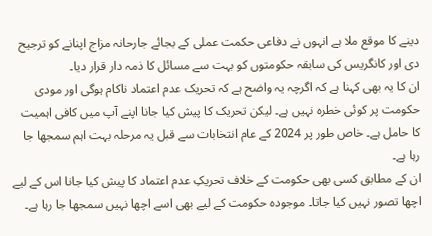دینے کا موقع ملا ہے انہوں نے دفاعی حکمت عملی کے بجائے جارحانہ مزاج اپنانے کو ترجیح دی اور کانگریس کی سابقہ حکومتوں کو بہت سے مسائل کا ذمہ دار قرار دیا۔
ان کا یہ بھی کہنا ہے کہ اگرچہ یہ واضح ہے کہ تحریک عدم اعتماد ناکام ہوگی اور مودی حکومت پر کوئی خطرہ نہیں ہے۔ لیکن تحریک کا پیش کیا جانا اپنے آپ میں کافی اہمیت کا حامل ہے۔ خاص طور پر 2024 کے عام انتخابات سے قبل یہ مرحلہ بہت اہم سمجھا جا رہا ہے۔
ان کے مطابق کسی بھی حکومت کے خلاف تحریکِ عدم اعتماد کا پیش کیا جانا اس کے لیے اچھا تصور نہیں کیا جاتا۔ موجودہ حکومت کے لیے بھی اسے اچھا نہیں سمجھا جا رہا ہے۔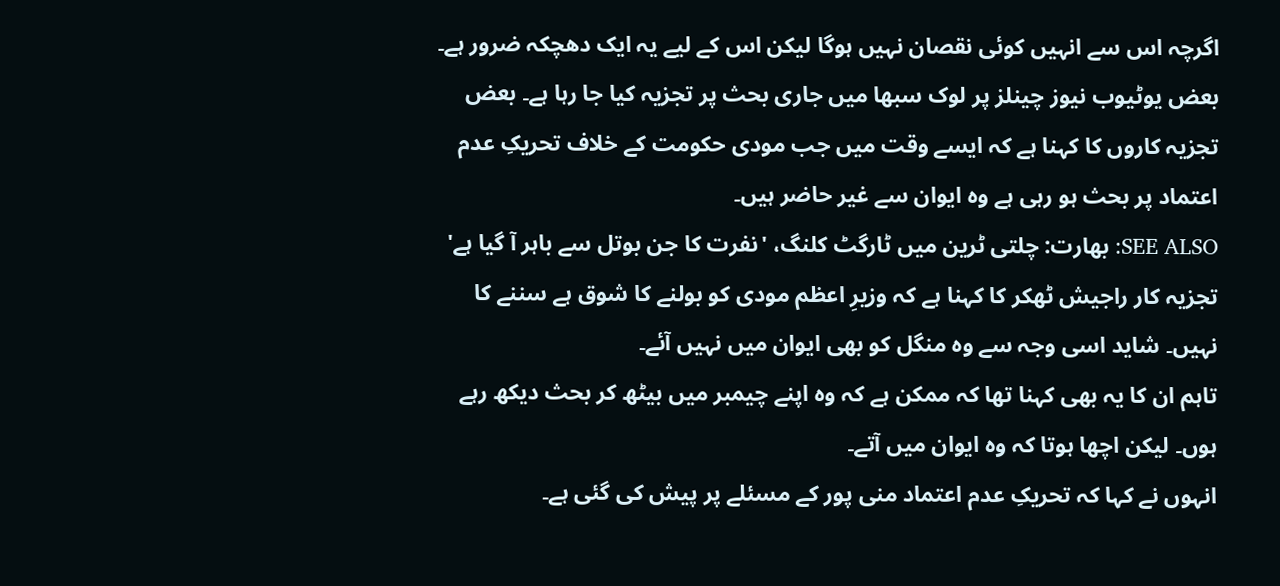اگرچہ اس سے انہیں کوئی نقصان نہیں ہوگا لیکن اس کے لیے یہ ایک دھچکہ ضرور ہے۔
بعض یوٹیوب نیوز چینلز پر لوک سبھا میں جاری بحث پر تجزیہ کیا جا رہا ہے۔ بعض تجزیہ کاروں کا کہنا ہے کہ ایسے وقت میں جب مودی حکومت کے خلاف تحریکِ عدم اعتماد پر بحث ہو رہی ہے وہ ایوان سے غیر حاضر ہیں۔
SEE ALSO: بھارت: چلتی ٹرین میں ٹارگٹ کلنگ، 'نفرت کا جن بوتل سے باہر آ گیا ہے'
تجزیہ کار راجیش ٹھکر کا کہنا ہے کہ وزیرِ اعظم مودی کو بولنے کا شوق ہے سننے کا نہیں۔ شاید اسی وجہ سے وہ منگل کو بھی ایوان میں نہیں آئے۔
تاہم ان کا یہ بھی کہنا تھا کہ ممکن ہے کہ وہ اپنے چیمبر میں بیٹھ کر بحث دیکھ رہے ہوں۔ لیکن اچھا ہوتا کہ وہ ایوان میں آتے۔
انہوں نے کہا کہ تحریکِ عدم اعتماد منی پور کے مسئلے پر پیش کی گئی ہے۔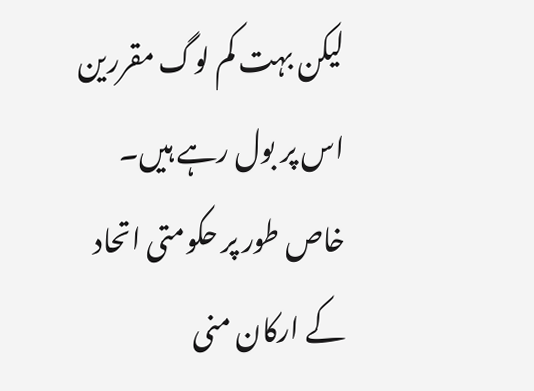لیکن بہت کم لوگ مقررین اس پر بول رہے ہیں۔ خاص طور پر حکومتی اتحاد کے ارکان منی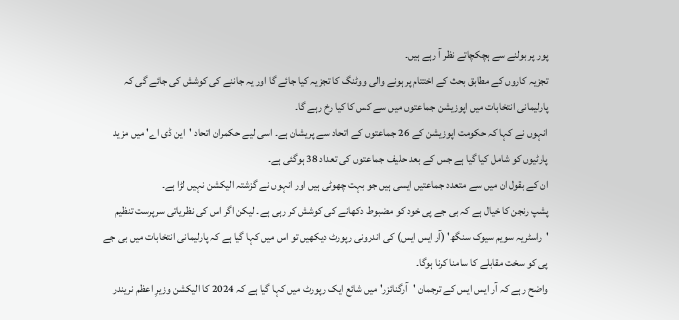پور پر بولنے سے ہچکچاتے نظر آ رہے ہیں۔
تجزیہ کاروں کے مطابق بحث کے اختتام پر ہونے والی ووٹنگ کا تجزیہ کیا جائے گا اور یہ جاننے کی کوشش کی جائے گی کہ پارلیمانی انتخابات میں اپوزیشن جماعتوں میں سے کس کا کیا رخ رہے گا۔
انہوں نے کہا کہ حکومت اپوزیشن کے 26 جماعتوں کے اتحاد سے پریشان ہے۔ اسی لیے حکمران اتحاد 'این ڈی اے' میں مزید پارٹیوں کو شامل کیا گیا ہے جس کے بعد حلیف جماعتوں کی تعداد 38 ہوگئی ہے۔
ان کے بقول ان میں سے متعدد جماعتیں ایسی ہیں جو بہت چھوٹی ہیں اور انہوں نے گزشتہ الیکشن نہیں لڑا ہے۔
پشپ رنجن کا خیال ہے کہ بی جے پی خود کو مضبوط دکھانے کی کوشش کر رہی ہے۔ لیکن اگر اس کی نظریاتی سرپرست تنظیم 'راسٹریہ سویم سیوک سنگھ' (آر ایس ایس) کی اندرونی رپورٹ دیکھیں تو اس میں کہا گیا ہے کہ پارلیمانی انتخابات میں بی جے پی کو سخت مقابلے کا سامنا کرنا ہوگا۔
واضح رہے کہ آر ایس ایس کے ترجمان 'آرگنائزر' میں شائع ایک رپورٹ میں کہا گیا ہے کہ 2024 کا الیکشن وزیرِ اعظم نریندر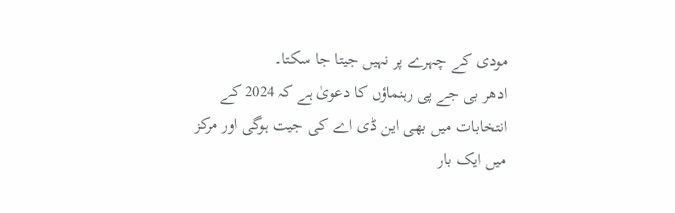مودی کے چہرے پر نہیں جیتا جا سکتا۔
ادھر بی جے پی رہنماؤں کا دعویٰ ہے کہ 2024 کے انتخابات میں بھی این ڈی اے کی جیت ہوگی اور مرکز میں ایک بار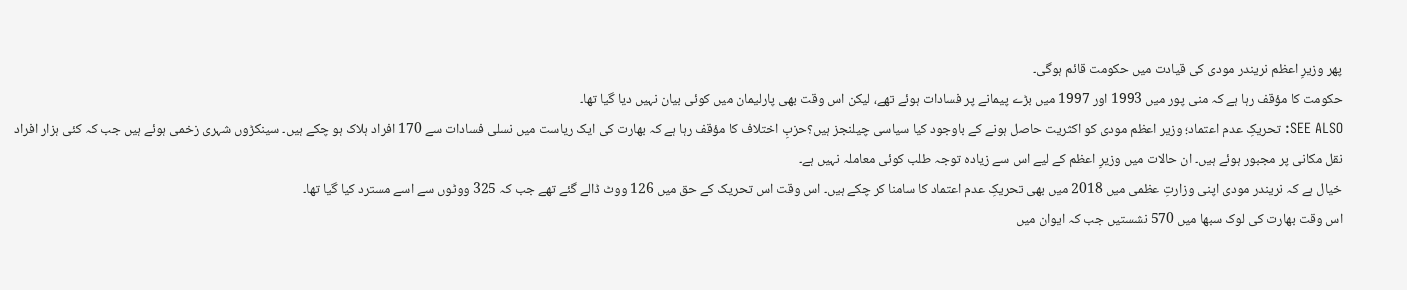پھر وزیرِ اعظم نریندر مودی کی قیادت میں حکومت قائم ہوگی۔
حکومت کا مؤقف رہا ہے کہ منی پور میں 1993 اور 1997 میں بڑے پیمانے پر فسادات ہوئے تھے، لیکن اس وقت بھی پارلیمان میں کوئی بیان نہیں دیا گیا تھا۔
SEE ALSO: تحریکِ عدم اعتماد؛ وزیر اعظم مودی کو اکثریت حاصل ہونے کے باوجود کیا سیاسی چیلنجز ہیں؟حزبِ اختلاف کا مؤقف رہا ہے کہ بھارت کی ایک ریاست میں نسلی فسادات سے 170 افراد ہلاک ہو چکے ہیں۔ سینکڑوں شہری زخمی ہوئے ہیں جب کہ کئی ہزار افراد نقل مکانی پر مجبور ہوئے ہیں۔ ان حالات میں وزیرِ اعظم کے لیے اس سے زیادہ توجہ طلب کوئی معاملہ نہیں ہے۔
خیال ہے کہ نریندر مودی اپنی وزارتِ عظمی میں 2018 میں بھی تحریکِ عدم اعتماد کا سامنا کر چکے ہیں۔ اس وقت اس تحریک کے حق میں 126 ووٹ ڈالے گئے تھے جب کہ 325 ووٹوں سے اسے مسترد کیا گیا تھا۔
اس وقت بھارت کی لوک سبھا میں 570 نشستیں جب کہ ایوان میں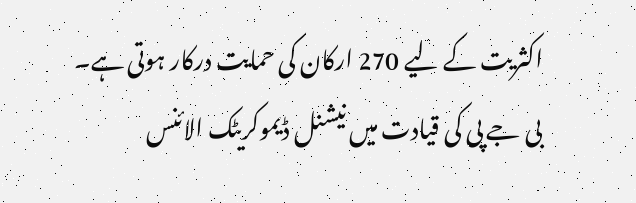اکثریت کے لیے 270 ارکان کی حمایت درکار ہوتی ہے۔
بی جے پی کی قیادت میں نیشنل ڈیموکریٹک الائنس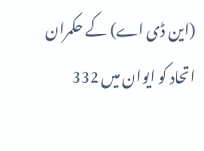(این ڈی اے) کے حکمران اتحاد کو ایوان میں 332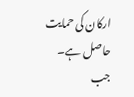ارکان کی حمایت حاصل ہے۔ جب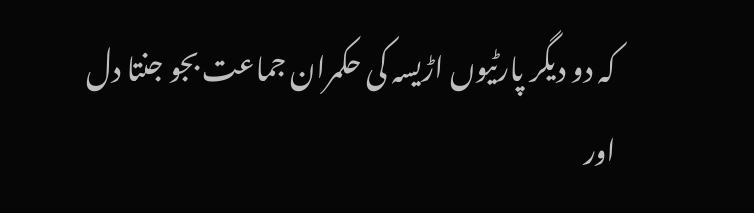کہ دو دیگر پارٹیوں اڑیسہ کی حکمران جماعت بجو جنتا دل اور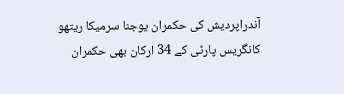آندراپردیش کی حکمران یوجنا سرمیکا ریتھو کانگریس پارٹی کے 34 ارکان بھی حکمران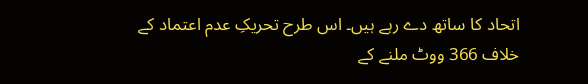اتحاد کا ساتھ دے رہے ہیں۔ اس طرح تحریکِ عدم اعتماد کے خلاف 366 ووٹ ملنے کے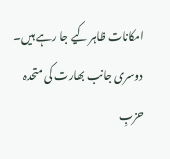امکانات ظاہر کیے جا رہے ہیں۔
دوسری جانب بھارت کی متحدہ حزبِ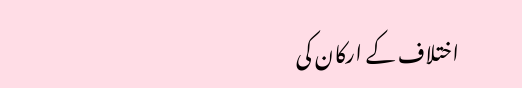اختلاف کے ارکان کی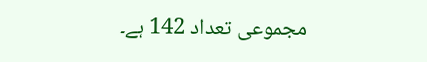مجموعی تعداد 142 ہے۔